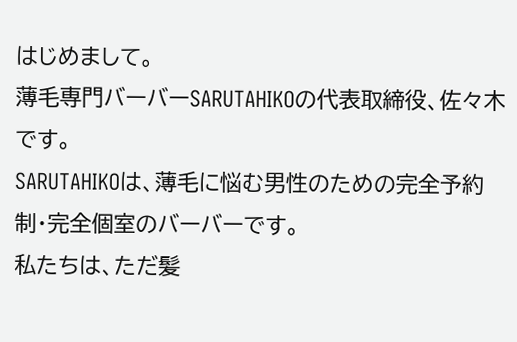はじめまして。
薄毛専門バーバーSARUTAHIKOの代表取締役、佐々木です。
SARUTAHIKOは、薄毛に悩む男性のための完全予約制・完全個室のバーバーです。
私たちは、ただ髪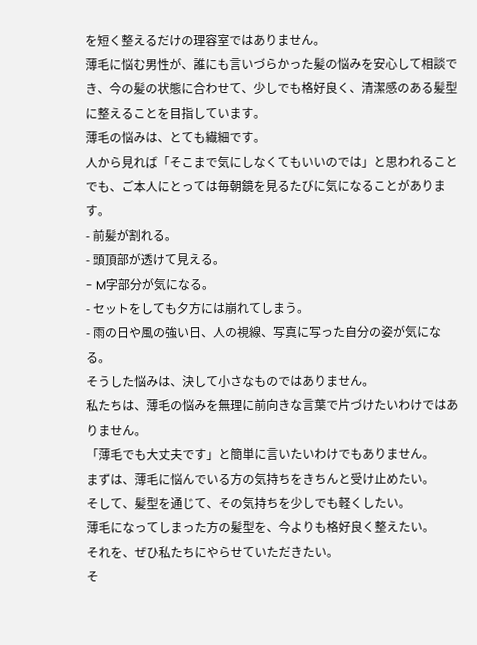を短く整えるだけの理容室ではありません。
薄毛に悩む男性が、誰にも言いづらかった髪の悩みを安心して相談でき、今の髪の状態に合わせて、少しでも格好良く、清潔感のある髪型に整えることを目指しています。
薄毛の悩みは、とても繊細です。
人から見れば「そこまで気にしなくてもいいのでは」と思われることでも、ご本人にとっては毎朝鏡を見るたびに気になることがあります。
- 前髪が割れる。
- 頭頂部が透けて見える。
- M字部分が気になる。
- セットをしても夕方には崩れてしまう。
- 雨の日や風の強い日、人の視線、写真に写った自分の姿が気になる。
そうした悩みは、決して小さなものではありません。
私たちは、薄毛の悩みを無理に前向きな言葉で片づけたいわけではありません。
「薄毛でも大丈夫です」と簡単に言いたいわけでもありません。
まずは、薄毛に悩んでいる方の気持ちをきちんと受け止めたい。
そして、髪型を通じて、その気持ちを少しでも軽くしたい。
薄毛になってしまった方の髪型を、今よりも格好良く整えたい。
それを、ぜひ私たちにやらせていただきたい。
そ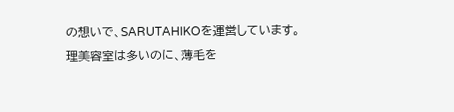の想いで、SARUTAHIKOを運営しています。
理美容室は多いのに、薄毛を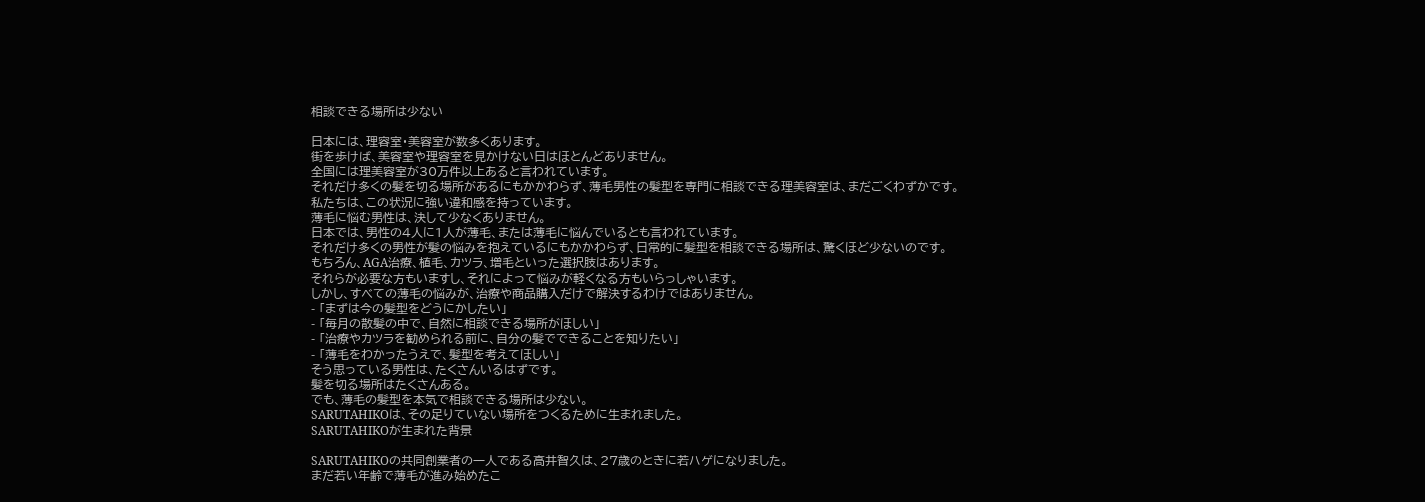相談できる場所は少ない

日本には、理容室・美容室が数多くあります。
街を歩けば、美容室や理容室を見かけない日はほとんどありません。
全国には理美容室が30万件以上あると言われています。
それだけ多くの髪を切る場所があるにもかかわらず、薄毛男性の髪型を専門に相談できる理美容室は、まだごくわずかです。
私たちは、この状況に強い違和感を持っています。
薄毛に悩む男性は、決して少なくありません。
日本では、男性の4人に1人が薄毛、または薄毛に悩んでいるとも言われています。
それだけ多くの男性が髪の悩みを抱えているにもかかわらず、日常的に髪型を相談できる場所は、驚くほど少ないのです。
もちろん、AGA治療、植毛、カツラ、増毛といった選択肢はあります。
それらが必要な方もいますし、それによって悩みが軽くなる方もいらっしゃいます。
しかし、すべての薄毛の悩みが、治療や商品購入だけで解決するわけではありません。
- 「まずは今の髪型をどうにかしたい」
- 「毎月の散髪の中で、自然に相談できる場所がほしい」
- 「治療やカツラを勧められる前に、自分の髪でできることを知りたい」
- 「薄毛をわかったうえで、髪型を考えてほしい」
そう思っている男性は、たくさんいるはずです。
髪を切る場所はたくさんある。
でも、薄毛の髪型を本気で相談できる場所は少ない。
SARUTAHIKOは、その足りていない場所をつくるために生まれました。
SARUTAHIKOが生まれた背景

SARUTAHIKOの共同創業者の一人である高井智久は、27歳のときに若ハゲになりました。
まだ若い年齢で薄毛が進み始めたこ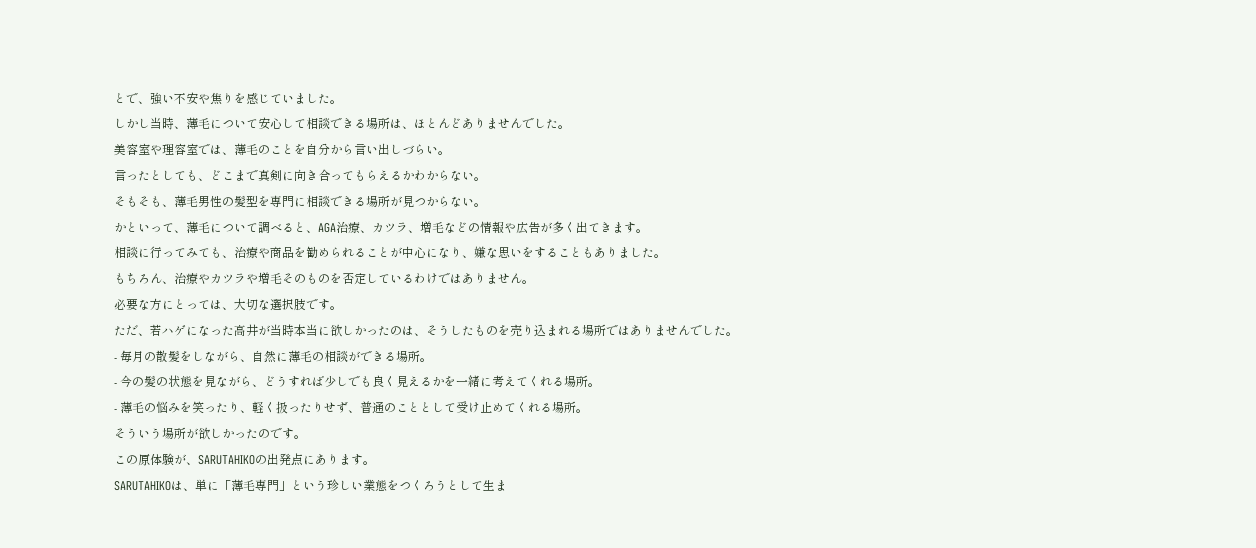とで、強い不安や焦りを感じていました。
しかし当時、薄毛について安心して相談できる場所は、ほとんどありませんでした。
美容室や理容室では、薄毛のことを自分から言い出しづらい。
言ったとしても、どこまで真剣に向き合ってもらえるかわからない。
そもそも、薄毛男性の髪型を専門に相談できる場所が見つからない。
かといって、薄毛について調べると、AGA治療、カツラ、増毛などの情報や広告が多く出てきます。
相談に行ってみても、治療や商品を勧められることが中心になり、嫌な思いをすることもありました。
もちろん、治療やカツラや増毛そのものを否定しているわけではありません。
必要な方にとっては、大切な選択肢です。
ただ、若ハゲになった高井が当時本当に欲しかったのは、そうしたものを売り込まれる場所ではありませんでした。
- 毎月の散髪をしながら、自然に薄毛の相談ができる場所。
- 今の髪の状態を見ながら、どうすれば少しでも良く見えるかを一緒に考えてくれる場所。
- 薄毛の悩みを笑ったり、軽く扱ったりせず、普通のこととして受け止めてくれる場所。
そういう場所が欲しかったのです。
この原体験が、SARUTAHIKOの出発点にあります。
SARUTAHIKOは、単に「薄毛専門」という珍しい業態をつくろうとして生ま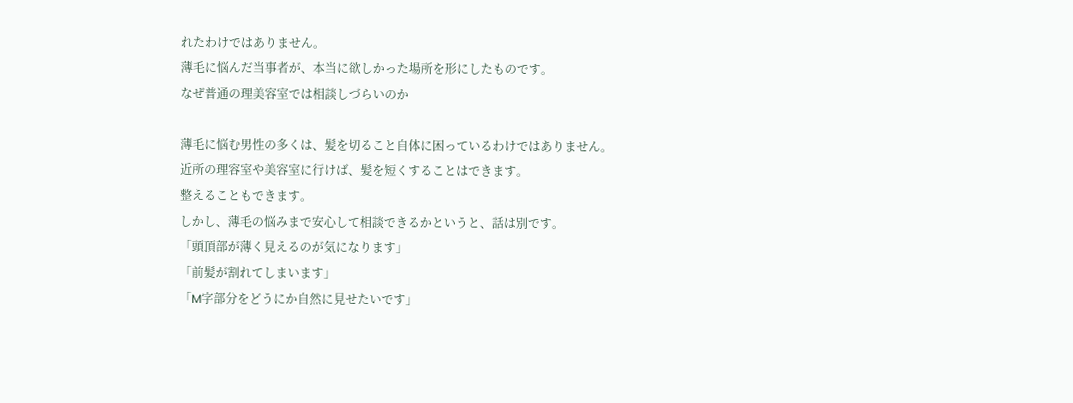れたわけではありません。
薄毛に悩んだ当事者が、本当に欲しかった場所を形にしたものです。
なぜ普通の理美容室では相談しづらいのか

薄毛に悩む男性の多くは、髪を切ること自体に困っているわけではありません。
近所の理容室や美容室に行けば、髪を短くすることはできます。
整えることもできます。
しかし、薄毛の悩みまで安心して相談できるかというと、話は別です。
「頭頂部が薄く見えるのが気になります」
「前髪が割れてしまいます」
「M字部分をどうにか自然に見せたいです」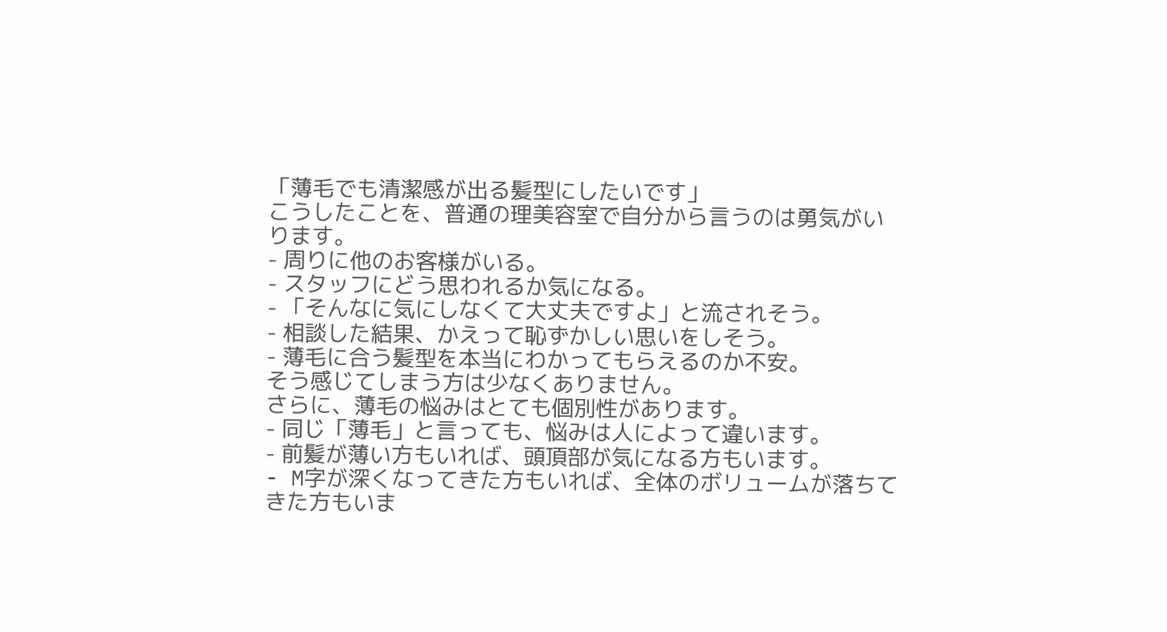「薄毛でも清潔感が出る髪型にしたいです」
こうしたことを、普通の理美容室で自分から言うのは勇気がいります。
- 周りに他のお客様がいる。
- スタッフにどう思われるか気になる。
- 「そんなに気にしなくて大丈夫ですよ」と流されそう。
- 相談した結果、かえって恥ずかしい思いをしそう。
- 薄毛に合う髪型を本当にわかってもらえるのか不安。
そう感じてしまう方は少なくありません。
さらに、薄毛の悩みはとても個別性があります。
- 同じ「薄毛」と言っても、悩みは人によって違います。
- 前髪が薄い方もいれば、頭頂部が気になる方もいます。
- M字が深くなってきた方もいれば、全体のボリュームが落ちてきた方もいま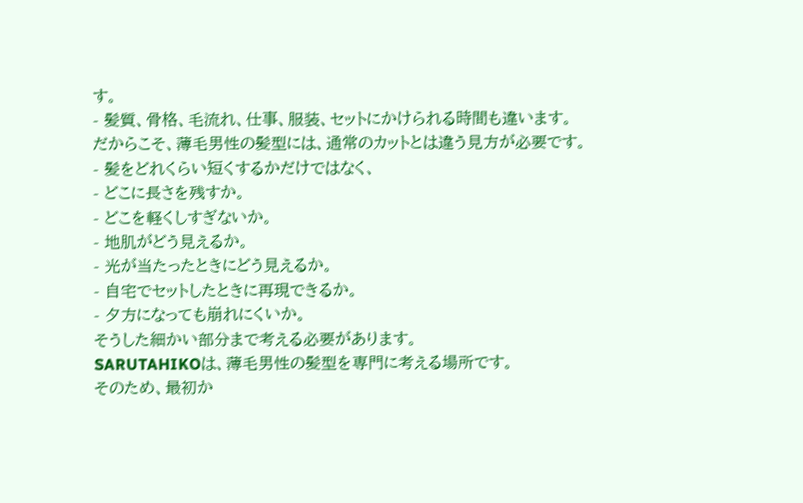す。
- 髪質、骨格、毛流れ、仕事、服装、セットにかけられる時間も違います。
だからこそ、薄毛男性の髪型には、通常のカットとは違う見方が必要です。
- 髪をどれくらい短くするかだけではなく、
- どこに長さを残すか。
- どこを軽くしすぎないか。
- 地肌がどう見えるか。
- 光が当たったときにどう見えるか。
- 自宅でセットしたときに再現できるか。
- 夕方になっても崩れにくいか。
そうした細かい部分まで考える必要があります。
SARUTAHIKOは、薄毛男性の髪型を専門に考える場所です。
そのため、最初か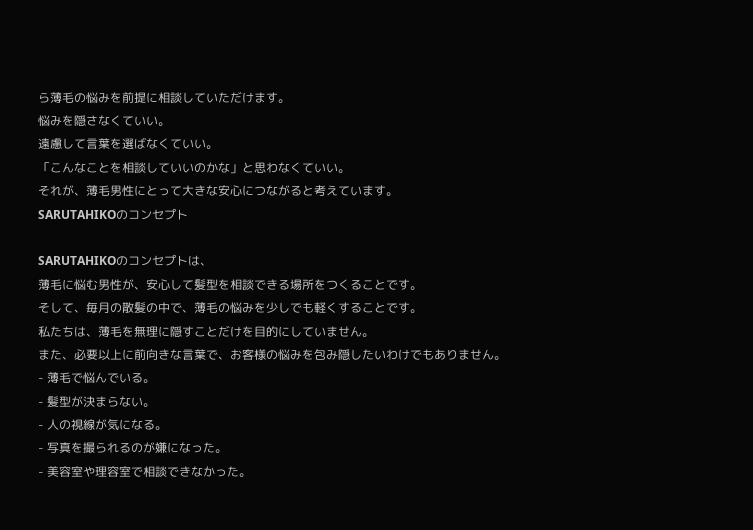ら薄毛の悩みを前提に相談していただけます。
悩みを隠さなくていい。
遠慮して言葉を選ばなくていい。
「こんなことを相談していいのかな」と思わなくていい。
それが、薄毛男性にとって大きな安心につながると考えています。
SARUTAHIKOのコンセプト

SARUTAHIKOのコンセプトは、
薄毛に悩む男性が、安心して髪型を相談できる場所をつくることです。
そして、毎月の散髪の中で、薄毛の悩みを少しでも軽くすることです。
私たちは、薄毛を無理に隠すことだけを目的にしていません。
また、必要以上に前向きな言葉で、お客様の悩みを包み隠したいわけでもありません。
- 薄毛で悩んでいる。
- 髪型が決まらない。
- 人の視線が気になる。
- 写真を撮られるのが嫌になった。
- 美容室や理容室で相談できなかった。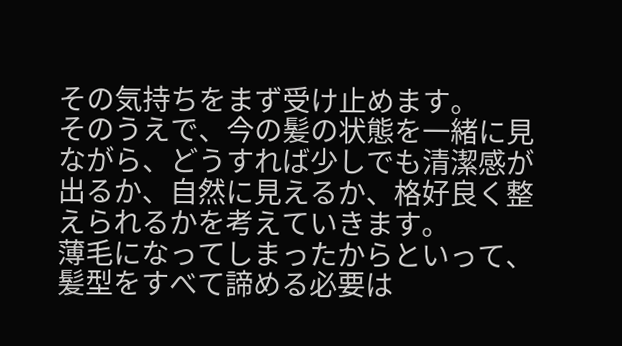その気持ちをまず受け止めます。
そのうえで、今の髪の状態を一緒に見ながら、どうすれば少しでも清潔感が出るか、自然に見えるか、格好良く整えられるかを考えていきます。
薄毛になってしまったからといって、髪型をすべて諦める必要は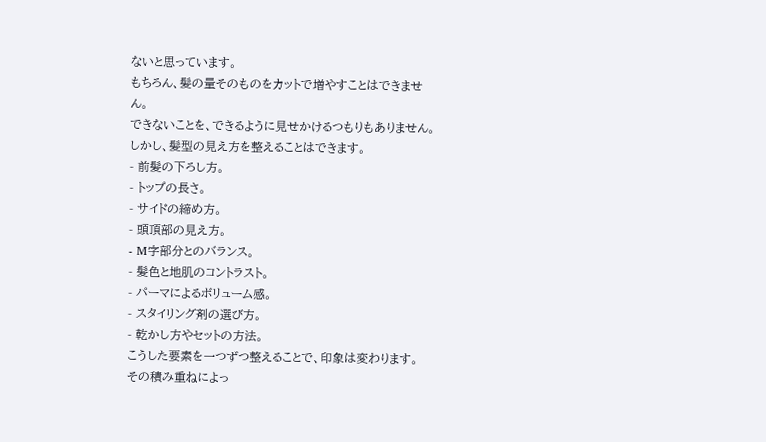ないと思っています。
もちろん、髪の量そのものをカットで増やすことはできません。
できないことを、できるように見せかけるつもりもありません。
しかし、髪型の見え方を整えることはできます。
- 前髪の下ろし方。
- トップの長さ。
- サイドの締め方。
- 頭頂部の見え方。
- M字部分とのバランス。
- 髪色と地肌のコントラスト。
- パーマによるボリューム感。
- スタイリング剤の選び方。
- 乾かし方やセットの方法。
こうした要素を一つずつ整えることで、印象は変わります。
その積み重ねによっ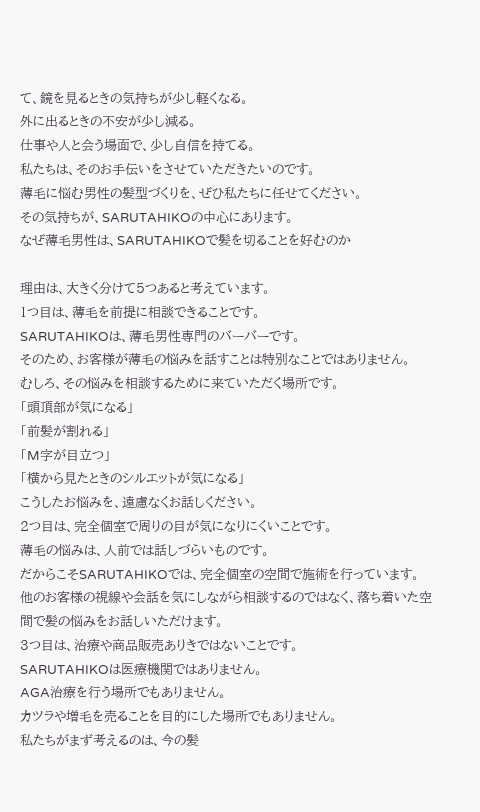て、鏡を見るときの気持ちが少し軽くなる。
外に出るときの不安が少し減る。
仕事や人と会う場面で、少し自信を持てる。
私たちは、そのお手伝いをさせていただきたいのです。
薄毛に悩む男性の髪型づくりを、ぜひ私たちに任せてください。
その気持ちが、SARUTAHIKOの中心にあります。
なぜ薄毛男性は、SARUTAHIKOで髪を切ることを好むのか

理由は、大きく分けて5つあると考えています。
1つ目は、薄毛を前提に相談できることです。
SARUTAHIKOは、薄毛男性専門のバーバーです。
そのため、お客様が薄毛の悩みを話すことは特別なことではありません。
むしろ、その悩みを相談するために来ていただく場所です。
「頭頂部が気になる」
「前髪が割れる」
「M字が目立つ」
「横から見たときのシルエットが気になる」
こうしたお悩みを、遠慮なくお話しください。
2つ目は、完全個室で周りの目が気になりにくいことです。
薄毛の悩みは、人前では話しづらいものです。
だからこそSARUTAHIKOでは、完全個室の空間で施術を行っています。
他のお客様の視線や会話を気にしながら相談するのではなく、落ち着いた空間で髪の悩みをお話しいただけます。
3つ目は、治療や商品販売ありきではないことです。
SARUTAHIKOは医療機関ではありません。
AGA治療を行う場所でもありません。
カツラや増毛を売ることを目的にした場所でもありません。
私たちがまず考えるのは、今の髪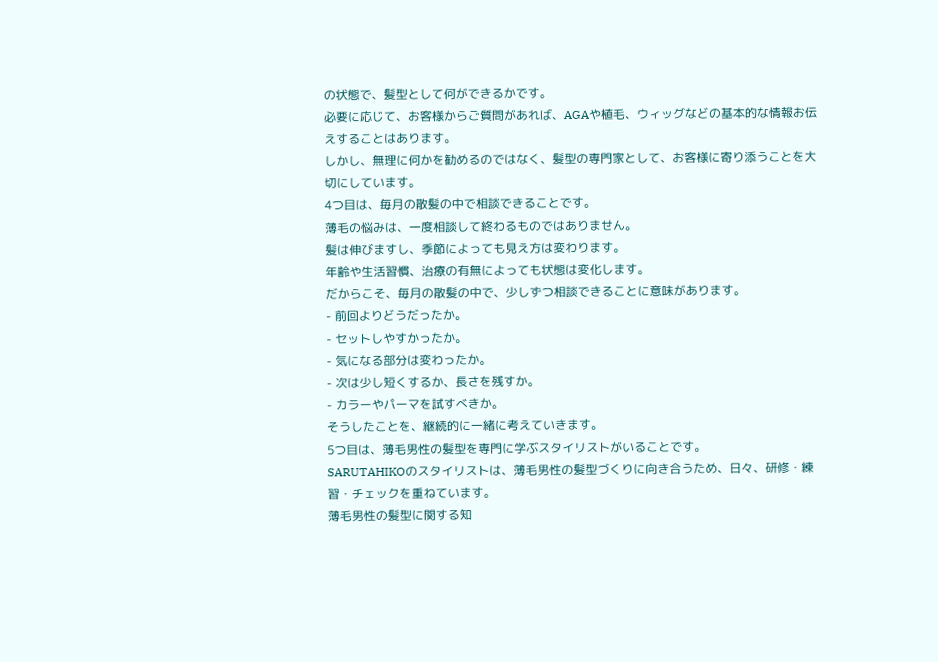の状態で、髪型として何ができるかです。
必要に応じて、お客様からご質問があれば、AGAや植毛、ウィッグなどの基本的な情報お伝えすることはあります。
しかし、無理に何かを勧めるのではなく、髪型の専門家として、お客様に寄り添うことを大切にしています。
4つ目は、毎月の散髪の中で相談できることです。
薄毛の悩みは、一度相談して終わるものではありません。
髪は伸びますし、季節によっても見え方は変わります。
年齢や生活習慣、治療の有無によっても状態は変化します。
だからこそ、毎月の散髪の中で、少しずつ相談できることに意味があります。
- 前回よりどうだったか。
- セットしやすかったか。
- 気になる部分は変わったか。
- 次は少し短くするか、長さを残すか。
- カラーやパーマを試すべきか。
そうしたことを、継続的に一緒に考えていきます。
5つ目は、薄毛男性の髪型を専門に学ぶスタイリストがいることです。
SARUTAHIKOのスタイリストは、薄毛男性の髪型づくりに向き合うため、日々、研修・練習・チェックを重ねています。
薄毛男性の髪型に関する知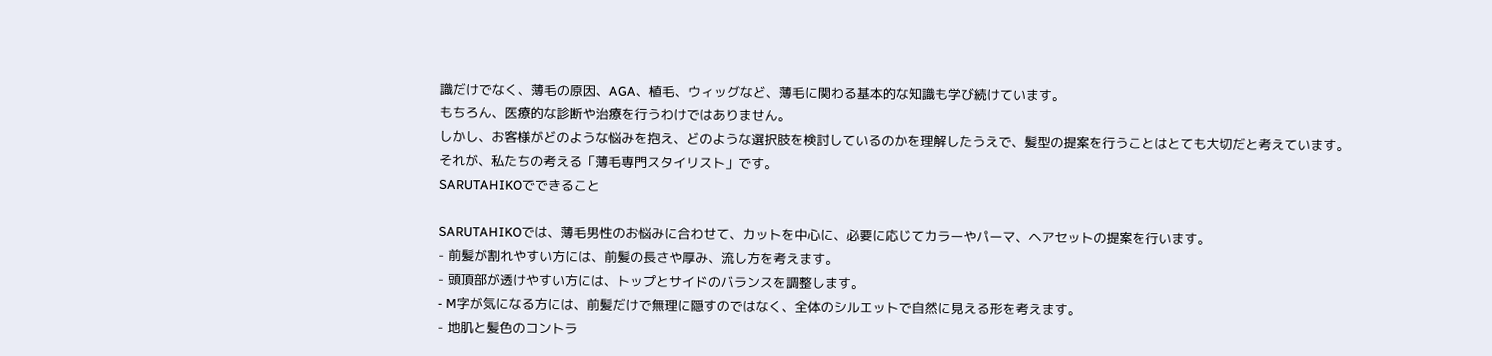識だけでなく、薄毛の原因、AGA、植毛、ウィッグなど、薄毛に関わる基本的な知識も学び続けています。
もちろん、医療的な診断や治療を行うわけではありません。
しかし、お客様がどのような悩みを抱え、どのような選択肢を検討しているのかを理解したうえで、髪型の提案を行うことはとても大切だと考えています。
それが、私たちの考える「薄毛専門スタイリスト」です。
SARUTAHIKOでできること

SARUTAHIKOでは、薄毛男性のお悩みに合わせて、カットを中心に、必要に応じてカラーやパーマ、ヘアセットの提案を行います。
- 前髪が割れやすい方には、前髪の長さや厚み、流し方を考えます。
- 頭頂部が透けやすい方には、トップとサイドのバランスを調整します。
- M字が気になる方には、前髪だけで無理に隠すのではなく、全体のシルエットで自然に見える形を考えます。
- 地肌と髪色のコントラ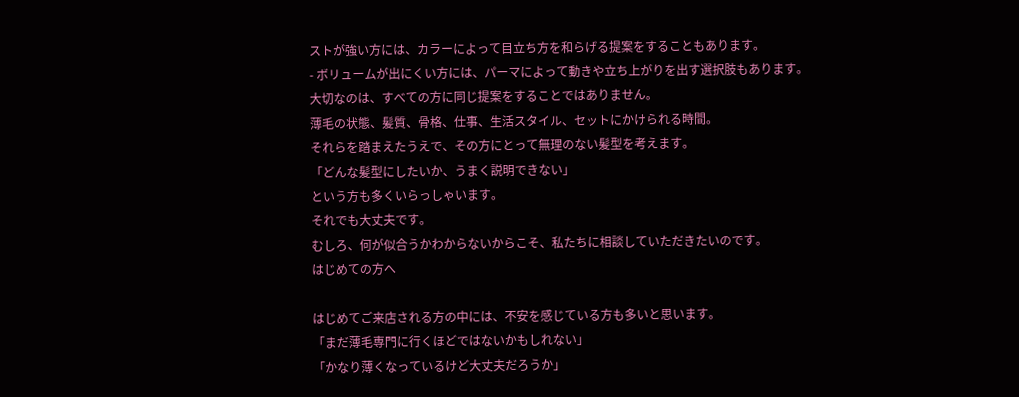ストが強い方には、カラーによって目立ち方を和らげる提案をすることもあります。
- ボリュームが出にくい方には、パーマによって動きや立ち上がりを出す選択肢もあります。
大切なのは、すべての方に同じ提案をすることではありません。
薄毛の状態、髪質、骨格、仕事、生活スタイル、セットにかけられる時間。
それらを踏まえたうえで、その方にとって無理のない髪型を考えます。
「どんな髪型にしたいか、うまく説明できない」
という方も多くいらっしゃいます。
それでも大丈夫です。
むしろ、何が似合うかわからないからこそ、私たちに相談していただきたいのです。
はじめての方へ

はじめてご来店される方の中には、不安を感じている方も多いと思います。
「まだ薄毛専門に行くほどではないかもしれない」
「かなり薄くなっているけど大丈夫だろうか」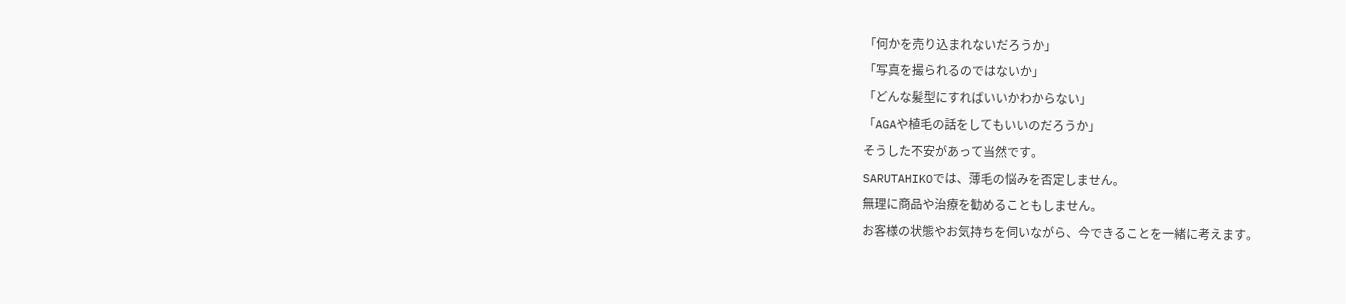「何かを売り込まれないだろうか」
「写真を撮られるのではないか」
「どんな髪型にすればいいかわからない」
「AGAや植毛の話をしてもいいのだろうか」
そうした不安があって当然です。
SARUTAHIKOでは、薄毛の悩みを否定しません。
無理に商品や治療を勧めることもしません。
お客様の状態やお気持ちを伺いながら、今できることを一緒に考えます。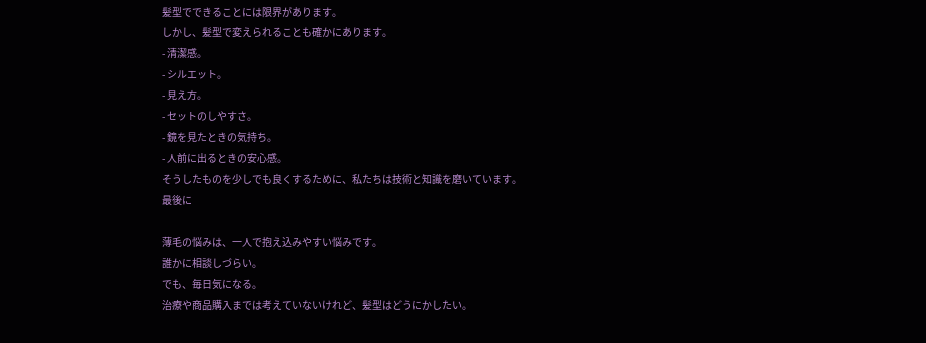髪型でできることには限界があります。
しかし、髪型で変えられることも確かにあります。
- 清潔感。
- シルエット。
- 見え方。
- セットのしやすさ。
- 鏡を見たときの気持ち。
- 人前に出るときの安心感。
そうしたものを少しでも良くするために、私たちは技術と知識を磨いています。
最後に

薄毛の悩みは、一人で抱え込みやすい悩みです。
誰かに相談しづらい。
でも、毎日気になる。
治療や商品購入までは考えていないけれど、髪型はどうにかしたい。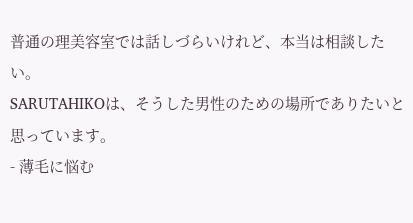普通の理美容室では話しづらいけれど、本当は相談したい。
SARUTAHIKOは、そうした男性のための場所でありたいと思っています。
- 薄毛に悩む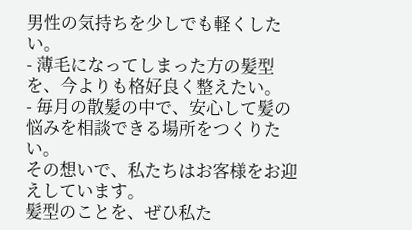男性の気持ちを少しでも軽くしたい。
- 薄毛になってしまった方の髪型を、今よりも格好良く整えたい。
- 毎月の散髪の中で、安心して髪の悩みを相談できる場所をつくりたい。
その想いで、私たちはお客様をお迎えしています。
髪型のことを、ぜひ私た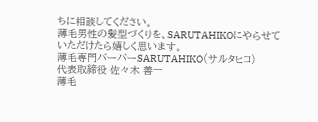ちに相談してください。
薄毛男性の髪型づくりを、SARUTAHIKOにやらせていただけたら嬉しく思います。
薄毛専門バーバーSARUTAHIKO(サルタヒコ)
代表取締役 佐々木 善一
薄毛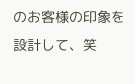のお客様の印象を設計して、笑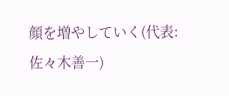顔を増やしていく(代表:佐々木善一)